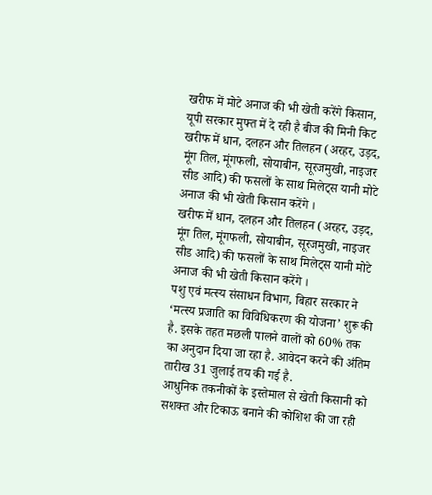खरीफ में मोटे अनाज की भी खेती करेंगे किसान, यूपी सरकार मुफ्त में दे रही है बीज की मिनी किट
खरीफ में धान, दलहन और तिलहन (अरहर, उड़द, मूंग तिल, मूंगफली, सोयाबीन, सूरजमुखी, नाइजर सीड आदि) की फसलों के साथ मिलेट्स यानी मोटे अनाज की भी खेती किसान करेंगे ।
खरीफ में धान, दलहन और तिलहन (अरहर, उड़द, मूंग तिल, मूंगफली, सोयाबीन, सूरजमुखी, नाइजर सीड आदि) की फसलों के साथ मिलेट्स यानी मोटे अनाज की भी खेती किसान करेंगे ।
पशु एवं मत्स्य संसाधन विभाग, बिहार सरकार ने ‘मत्स्य प्रजाति का विविधिकरण की योजना’ शुरू की है. इसके तहत मछली पालने वालों को 60% तक का अनुदान दिया जा रहा है. आवेदन करने की अंतिम तारीख 31 जुलाई तय की गई है.
आधुनिक तकनीकों के इस्तेमाल से खेती किसानी को सशक्त और टिकाऊ बनाने की कोशिश की जा रही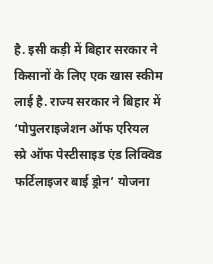है. इसी कड़ी में बिहार सरकार ने किसानों के लिए एक खास स्कीम लाई है. राज्य सरकार ने बिहार में ‘पोपुलराइजेशन ऑफ एरियल स्प्रे ऑफ पेस्टीसाइड एंड लिक्विड फर्टिलाइजर बाई ड्रोन’ योजना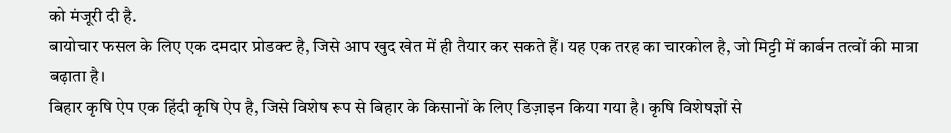को मंजूरी दी है.
बायोचार फसल के लिए एक दमदार प्रोडक्ट है, जिसे आप खुद खेत में ही तैयार कर सकते हैं। यह एक तरह का चारकोल है, जो मिट्टी में कार्बन तत्वों की मात्रा बढ़ाता है।
बिहार कृषि ऐप एक हिंदी कृषि ऐप है, जिसे विशेष रूप से बिहार के किसानों के लिए डिज़ाइन किया गया है। कृषि विशेषज्ञों से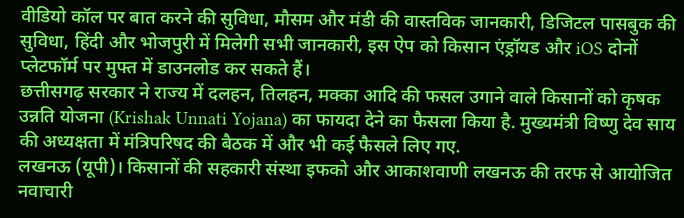वीडियो कॉल पर बात करने की सुविधा, मौसम और मंडी की वास्तविक जानकारी, डिजिटल पासबुक की सुविधा, हिंदी और भोजपुरी में मिलेगी सभी जानकारी, इस ऐप को किसान एंड्रॉयड और iOS दोनों प्लेटफॉर्म पर मुफ्त में डाउनलोड कर सकते हैं।
छत्तीसगढ़ सरकार ने राज्य में दलहन, तिलहन, मक्का आदि की फसल उगाने वाले किसानों को कृषक उन्नति योजना (Krishak Unnati Yojana) का फायदा देने का फैसला किया है. मुख्यमंत्री विष्णु देव साय की अध्यक्षता में मंत्रिपरिषद की बैठक में और भी कई फैसले लिए गए.
लखनऊ (यूपी)। किसानों की सहकारी संस्था इफको और आकाशवाणी लखनऊ की तरफ से आयोजित नवाचारी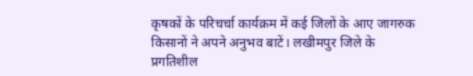कृषकों के परिचर्चा कार्यक्रम में कई जिलों के आए जागरुक किसानों ने अपने अनुभव बाटें। लखीमपुर जिले के प्रगतिशील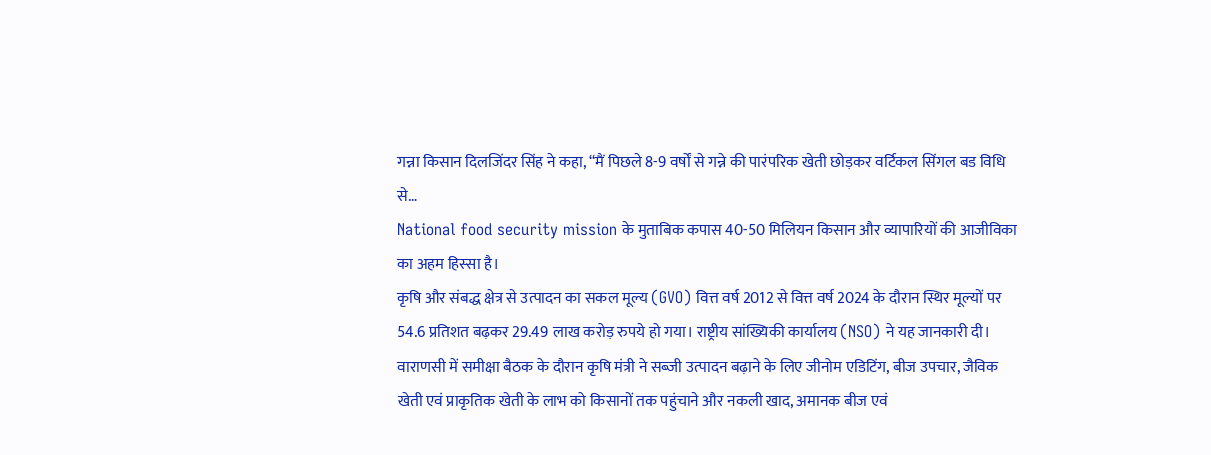गन्ना किसान दिलजिंदर सिंह ने कहा, “मैं पिछले 8-9 वर्षों से गन्ने की पारंपरिक खेती छोड़कर वर्टिकल सिंगल बड विधि से…
National food security mission के मुताबिक कपास 40-50 मिलियन किसान और व्यापारियों की आजीविका का अहम हिस्सा है।
कृषि और संबद्ध क्षेत्र से उत्पादन का सकल मूल्य (GVO) वित्त वर्ष 2012 से वित्त वर्ष 2024 के दौरान स्थिर मूल्यों पर 54.6 प्रतिशत बढ़कर 29.49 लाख करोड़ रुपये हो गया। राष्ट्रीय सांख्यिकी कार्यालय (NSO) ने यह जानकारी दी।
वाराणसी में समीक्षा बैठक के दौरान कृषि मंत्री ने सब्जी उत्पादन बढ़ाने के लिए जीनोम एडिटिंग, बीज उपचार, जैविक खेती एवं प्राकृतिक खेती के लाभ को किसानों तक पहुंचाने और नकली खाद, अमानक बीज एवं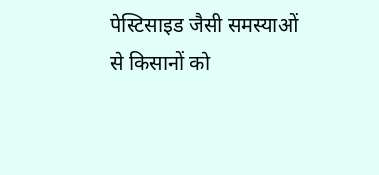पेस्टिसाइड जैसी समस्याओं से किसानों को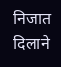निजात दिलाने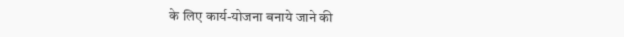के लिए कार्य-योजना बनाये जाने की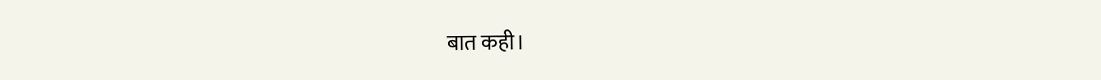बात कही।